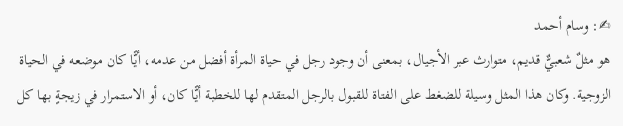✍: وسام أحمد
هو مثلٌ شعبيٌّ قديم، متوارث عبر الأجيال، بمعنى أن وجود رجل في حياة المرأة أفضل من عدمه، أيًّا كان موضعه في الحياة الزوجية. وكان هذا المثل وسيلة للضغط على الفتاة للقبول بالرجل المتقدم لها للخطبة أيًّا كان، أو الاستمرار في زيجةٍ بها كل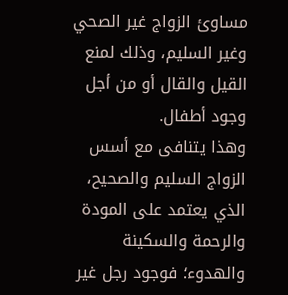مساوئ الزواج غير الصحي وغير السليم، وذلك لمنع القيل والقال أو من أجل وجود أطفال.
وهذا يتنافى مع أسس الزواج السليم والصحيح، الذي يعتمد على المودة والرحمة والسكينة والهدوء؛ فوجود رجل غير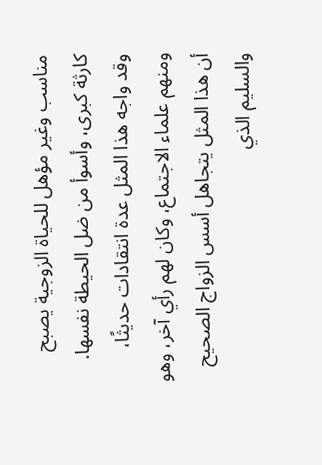مناسب وغير مؤهل للحياة الزوجية يصبح كارثة كبرى، وأسوأ من ضل الحيطة نفسها.
وقد واجه هذا المثل عدة انتقادات حديثًا، ومنهم علماء الاجتماع، وكان لهم رأي آخر، وهو أن هذا المثل يتجاهل أسس الزواج الصحيح والسليم الذي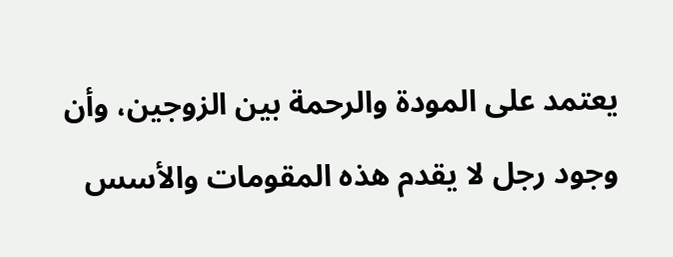يعتمد على المودة والرحمة بين الزوجين، وأن وجود رجل لا يقدم هذه المقومات والأسس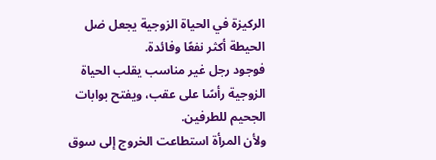الركيزة في الحياة الزوجية يجعل ضل الحيطة أكثر نفعًا وفائدة.
فوجود رجل غير مناسب يقلب الحياة الزوجية رأسًا على عقب، ويفتح بوابات الجحيم للطرفين.
ولأن المرأة استطاعت الخروج إلى سوق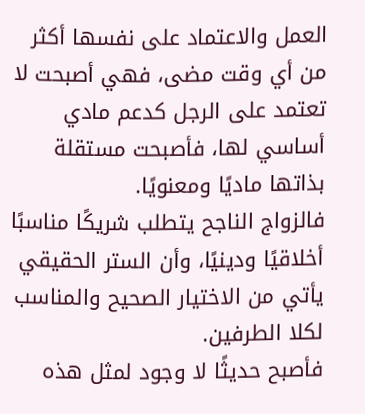العمل والاعتماد على نفسها أكثر من أي وقت مضى، فهي أصبحت لا تعتمد على الرجل كدعم مادي أساسي لها، فأصبحت مستقلة بذاتها ماديًا ومعنويًا.
فالزواج الناجح يتطلب شريكًا مناسبًا أخلاقيًا ودينيًا، وأن الستر الحقيقي يأتي من الاختيار الصحيح والمناسب لكلا الطرفين.
فأصبح حديثًا لا وجود لمثل هذه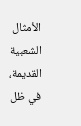الأمثال الشعبية القديمة، في ظل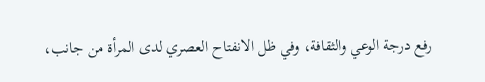رفع درجة الوعي والثقافة، وفي ظل الانفتاح العصري لدى المرأة من جانب،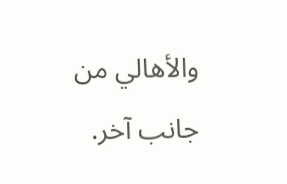والأهالي من جانب آخر.